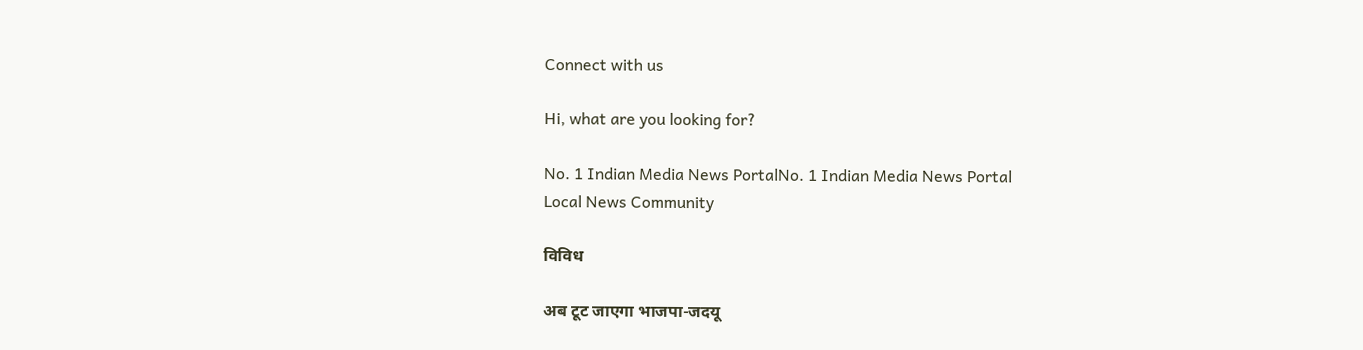Connect with us

Hi, what are you looking for?

No. 1 Indian Media News PortalNo. 1 Indian Media News Portal
Local News Community

विविध

अब टूट जाएगा भाजपा-जदयू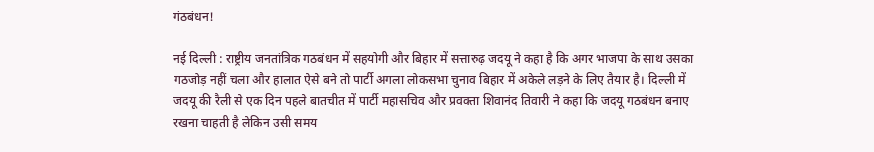गंठबंधन!

नई दिल्ली : राष्ट्रीय जनतांत्रिक गठबंधन में सहयोगी और बिहार में सत्तारुढ़ जदयू ने कहा है कि अगर भाजपा के साथ उसका गठजोड़ नहीं चला और हालात ऐसे बने तो पार्टी अगला लोकसभा चुनाव बिहार में अकेले लड़ने के लिए तैयार है। दिल्ली में जदयू की रैली से एक दिन पहले बातचीत में पार्टी महासचिव और प्रवक्ता शिवानंद तिवारी ने कहा कि जदयू गठबंधन बनाए रखना चाहती है लेकिन उसी समय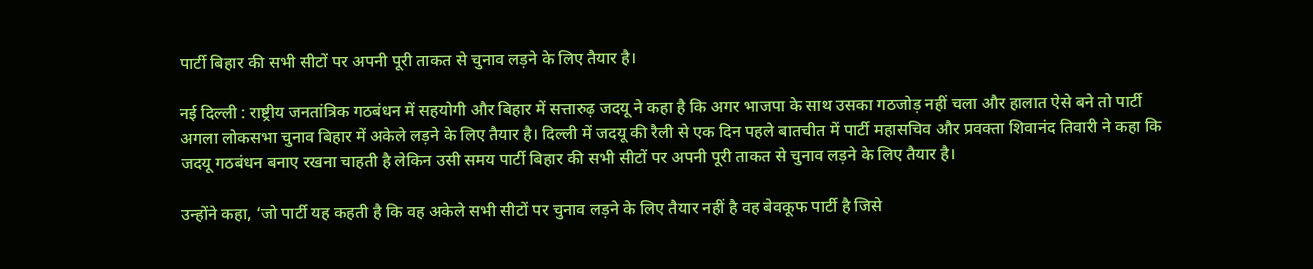पार्टी बिहार की सभी सीटों पर अपनी पूरी ताकत से चुनाव लड़ने के लिए तैयार है।

नई दिल्ली : राष्ट्रीय जनतांत्रिक गठबंधन में सहयोगी और बिहार में सत्तारुढ़ जदयू ने कहा है कि अगर भाजपा के साथ उसका गठजोड़ नहीं चला और हालात ऐसे बने तो पार्टी अगला लोकसभा चुनाव बिहार में अकेले लड़ने के लिए तैयार है। दिल्ली में जदयू की रैली से एक दिन पहले बातचीत में पार्टी महासचिव और प्रवक्ता शिवानंद तिवारी ने कहा कि जदयू गठबंधन बनाए रखना चाहती है लेकिन उसी समय पार्टी बिहार की सभी सीटों पर अपनी पूरी ताकत से चुनाव लड़ने के लिए तैयार है।

उन्होंने कहा, ‘जो पार्टी यह कहती है कि वह अकेले सभी सीटों पर चुनाव लड़ने के लिए तैयार नहीं है वह बेवकूफ पार्टी है जिसे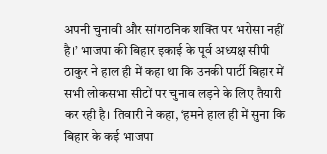अपनी चुनावी और सांगठनिक शक्ति पर भरोसा नहीं है।’ भाजपा की बिहार इकाई के पूर्व अध्यक्ष सीपी ठाकुर ने हाल ही में कहा था कि उनकी पार्टी बिहार में सभी लोकसभा सीटों पर चुनाव लड़ने के लिए तैयारी कर रही है। तिवारी ने कहा, ‘हमने हाल ही में सुना कि बिहार के कई भाजपा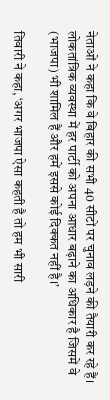नेताओं ने कहा कि वे बिहार की सभी 40 सीटों पर चुनाव लड़ने की तैयारी कर रहे हैं। लोकतांत्रिक व्यवस्था में हर पार्टी को अपना आधार बढ़ाने का अधिकार है जिसमें वे (भाजपा) भी शामिल हैं और हमें इससे कोई दिक्कत नहीं है।’

तिवारी ने कहा, ‘अगर भाजपा ऐसा कहती है तो हम भी सारी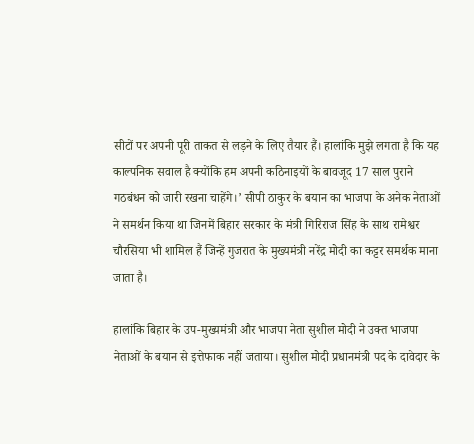सीटों पर अपनी पूरी ताकत से लड़ने के लिए तैयार हैं। हालांकि मुझे लगता है कि यह काल्पनिक सवाल है क्योंकि हम अपनी कठिनाइयों के बावजूद 17 साल पुराने गठबंधन को जारी रखना चाहेंगे।’ सीपी ठाकुर के बयान का भाजपा के अनेक नेताओं ने समर्थन किया था जिनमें बिहार सरकार के मंत्री गिरिराज सिंह के साथ रामेश्वर चौरसिया भी शामिल हैं जिन्हें गुजरात के मुख्यमंत्री नरेंद्र मोदी का कट्टर समर्थक माना जाता है।

हालांकि बिहार के उप-मुख्यमंत्री और भाजपा नेता सुशील मोदी ने उक्त भाजपा नेताओं के बयान से इत्तेफाक नहीं जताया। सुशील मोदी प्रधानमंत्री पद के दावेदार के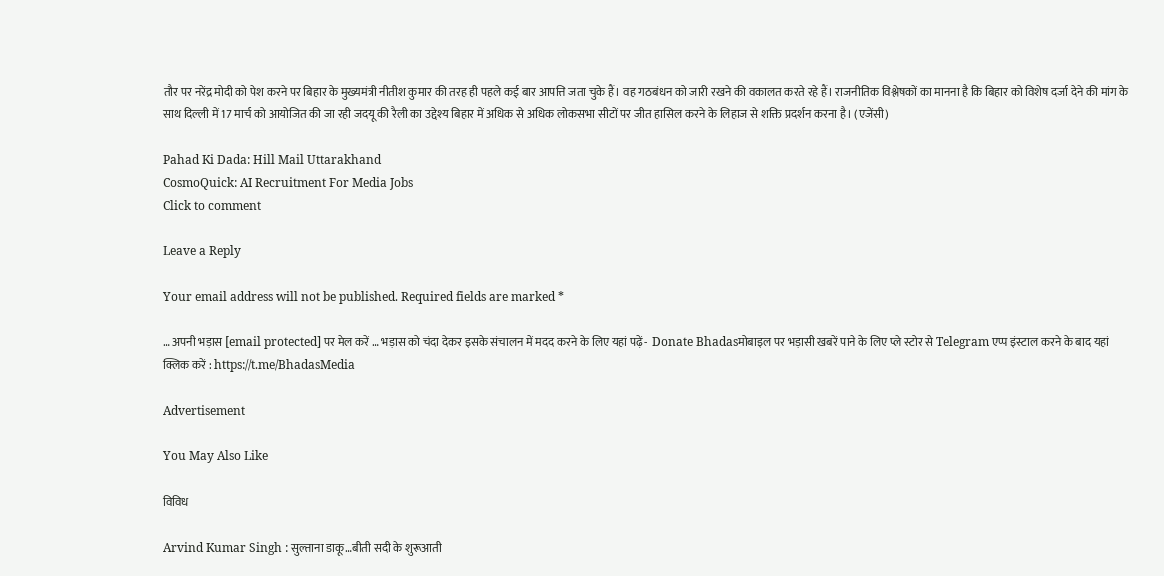तौर पर नरेंद्र मोदी को पेश करने पर बिहार के मुख्यमंत्री नीतीश कुमार की तरह ही पहले कई बार आपत्ति जता चुके हैं। वह गठबंधन को जारी रखने की वकालत करते रहे हैं। राजनीतिक विश्लेषकों का मानना है कि बिहार को विशेष दर्जा देने की मांग के साथ दिल्ली में 17 मार्च को आयोजित की जा रही जदयू की रैली का उद्देश्य बिहार में अधिक से अधिक लोकसभा सीटों पर जीत हासिल करने के लिहाज से शक्ति प्रदर्शन करना है। (एजेंसी)

Pahad Ki Dada: Hill Mail Uttarakhand
CosmoQuick: AI Recruitment For Media Jobs
Click to comment

Leave a Reply

Your email address will not be published. Required fields are marked *

… अपनी भड़ास [email protected] पर मेल करें … भड़ास को चंदा देकर इसके संचालन में मदद करने के लिए यहां पढ़ें-  Donate Bhadasमोबाइल पर भड़ासी खबरें पाने के लिए प्ले स्टोर से Telegram एप्प इंस्टाल करने के बाद यहां क्लिक करें : https://t.me/BhadasMedia

Advertisement

You May Also Like

विविध

Arvind Kumar Singh : सुल्ताना डाकू…बीती सदी के शुरूआती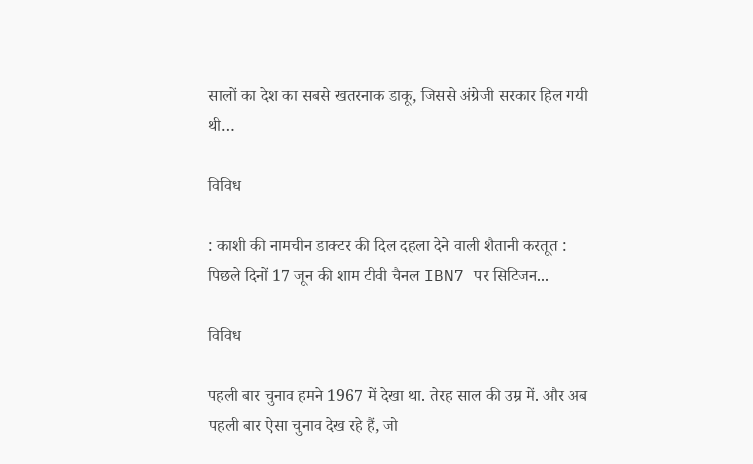सालों का देश का सबसे खतरनाक डाकू, जिससे अंग्रेजी सरकार हिल गयी थी…

विविध

: काशी की नामचीन डाक्टर की दिल दहला देने वाली शैतानी करतूत : पिछले दिनों 17 जून की शाम टीवी चैनल IBN7 पर सिटिजन...

विविध

पहली बार चुनाव हमने 1967 में देखा था. तेरह साल की उम्र में. और अब पहली बार ऐसा चुनाव देख रहे हैं, जो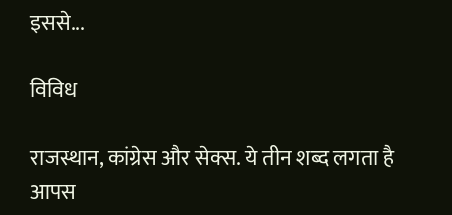इससे...

विविध

राजस्थान, कांग्रेस और सेक्स. ये तीन शब्द लगता है आपस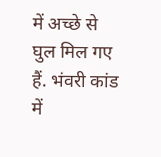में अच्छे से घुल मिल गए हैं. भंवरी कांड में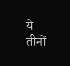ये तीनों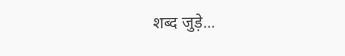शब्द जुड़े...